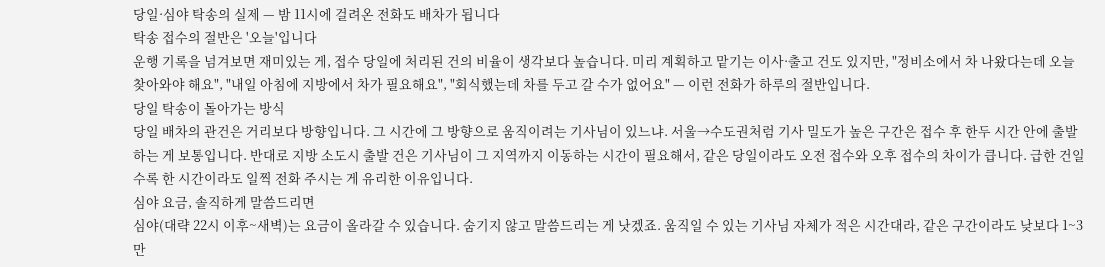당일·심야 탁송의 실제 — 밤 11시에 걸려온 전화도 배차가 됩니다
탁송 접수의 절반은 '오늘'입니다
운행 기록을 넘겨보면 재미있는 게, 접수 당일에 처리된 건의 비율이 생각보다 높습니다. 미리 계획하고 맡기는 이사·출고 건도 있지만, "정비소에서 차 나왔다는데 오늘 찾아와야 해요", "내일 아침에 지방에서 차가 필요해요", "회식했는데 차를 두고 갈 수가 없어요" — 이런 전화가 하루의 절반입니다.
당일 탁송이 돌아가는 방식
당일 배차의 관건은 거리보다 방향입니다. 그 시간에 그 방향으로 움직이려는 기사님이 있느냐. 서울→수도권처럼 기사 밀도가 높은 구간은 접수 후 한두 시간 안에 출발하는 게 보통입니다. 반대로 지방 소도시 출발 건은 기사님이 그 지역까지 이동하는 시간이 필요해서, 같은 당일이라도 오전 접수와 오후 접수의 차이가 큽니다. 급한 건일수록 한 시간이라도 일찍 전화 주시는 게 유리한 이유입니다.
심야 요금, 솔직하게 말씀드리면
심야(대략 22시 이후~새벽)는 요금이 올라갈 수 있습니다. 숨기지 않고 말씀드리는 게 낫겠죠. 움직일 수 있는 기사님 자체가 적은 시간대라, 같은 구간이라도 낮보다 1~3만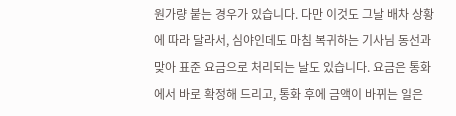원가량 붙는 경우가 있습니다. 다만 이것도 그날 배차 상황에 따라 달라서, 심야인데도 마침 복귀하는 기사님 동선과 맞아 표준 요금으로 처리되는 날도 있습니다. 요금은 통화에서 바로 확정해 드리고, 통화 후에 금액이 바뀌는 일은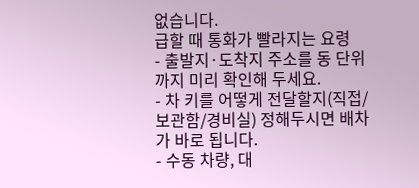없습니다.
급할 때 통화가 빨라지는 요령
- 출발지·도착지 주소를 동 단위까지 미리 확인해 두세요.
- 차 키를 어떻게 전달할지(직접/보관함/경비실) 정해두시면 배차가 바로 됩니다.
- 수동 차량, 대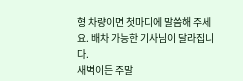형 차량이면 첫마디에 말씀해 주세요. 배차 가능한 기사님이 달라집니다.
새벽이든 주말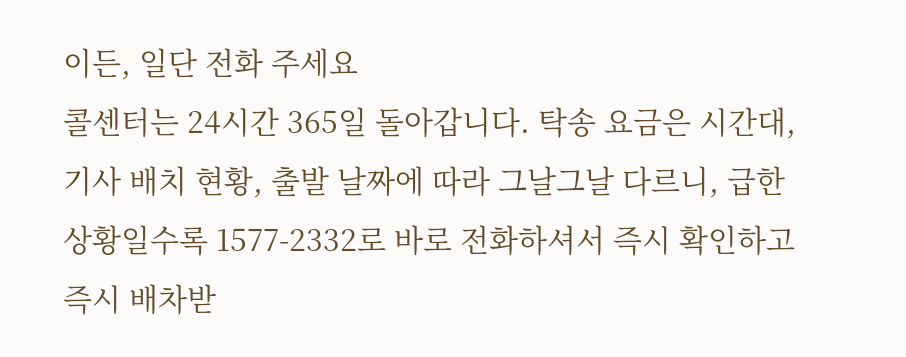이든, 일단 전화 주세요
콜센터는 24시간 365일 돌아갑니다. 탁송 요금은 시간대, 기사 배치 현황, 출발 날짜에 따라 그날그날 다르니, 급한 상황일수록 1577-2332로 바로 전화하셔서 즉시 확인하고 즉시 배차받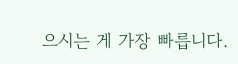으시는 게 가장 빠릅니다.